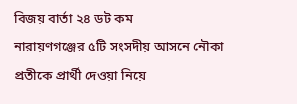বিজয় বার্তা ২৪ ডট কম
নারায়ণগঞ্জের ৫টি সংসদীয় আসনে নৌকা প্রতীকে প্রার্থী দেওয়া নিয়ে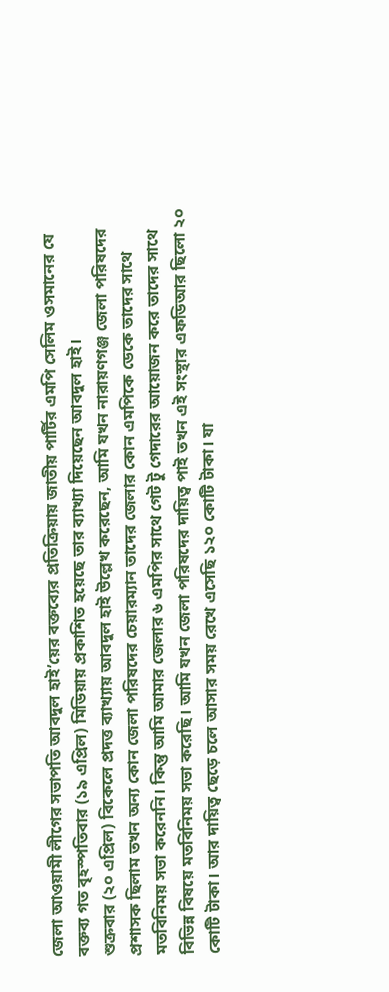জেলা আওয়ামী লীগের সভাপতি আবদুল হাই’য়ের বক্তব্যের প্রতিক্রিয়ায় জাতীয় পার্টির এমপি সেলিম ওসমানের যে বক্তব্য গত বৃহস্পতিবার (১৯ এপ্রিল) মিডিয়ায় প্রকাশিত হয়েছে তার ব্যাখ্যা দিয়েছেন আবদুল হাই।
শুক্রবার (২০ এপ্রিল) বিকেলে প্রদত্ত ব্যাখ্যায় আবদুল হাই উল্লেখ করেছেন, আমি যখন নারায়ণগঞ্জ জেলা পরিষদের প্রশাসক ছিলাম তখন অন্য কোন জেলা পরিষদের চেয়ারম্যান তাদের জেলার কোন এমপিকে ডেকে তাদের সাথে মতবিনিময় সভা করেননি। কিন্তু আমি আমার জেলার ৬ এমপির সাথে গেট টু গেদারের আয়োজন করে তাদের সাথে বিভিন্ন বিষয়ে মতবিনিময় সভা করেছি। আমি যখন জেলা পরিষদের দায়িত্ব পাই তখন এই সংস্থার এফডিআর ছিলো ২০ কোটি টাকা। আর দায়িত্ব ছেড়ে চলে আসার সময় রেখে এসেছি ১২০ কোটি টাকা। যা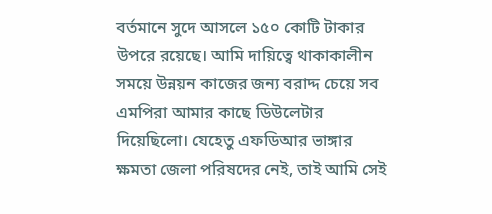বর্তমানে সুদে আসলে ১৫০ কোটি টাকার উপরে রয়েছে। আমি দায়িত্বে থাকাকালীন সময়ে উন্নয়ন কাজের জন্য বরাদ্দ চেয়ে সব এমপিরা আমার কাছে ডিউলেটার দিয়েছিলো। যেহেতু এফডিআর ভাঙ্গার ক্ষমতা জেলা পরিষদের নেই, তাই আমি সেই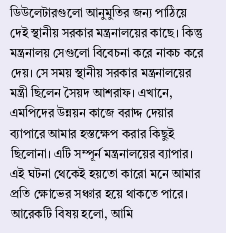ডিউলেটারগুলো আনুমুতির জন্য পাঠিয়ে দেই স্থানীয় সরকার মন্ত্রনালয়ের কাছে। কিন্তু মন্ত্রনালয় সেগুলো বিবেচনা করে নাকচ করে দেয়। সে সময় স্থানীয় সরকার মন্ত্রনালয়ের মন্ত্রী ছিলেন সৈয়দ আশরাফ। এখানে, এমপিদের উন্নয়ন কাজে বরাদ্দ দেয়ার ব্যাপারে আমার হস্তক্ষেপ করার কিছুই ছিলোনা। এটি সম্পূর্ন মন্ত্রনালয়ের ব্যাপার। এই ঘটনা থেকেই হয়তো কারো মনে আমার প্রতি ক্ষোভের সঞ্চার হয়ে থাকতে পারে।
আরেকটি বিষয় হলো, আমি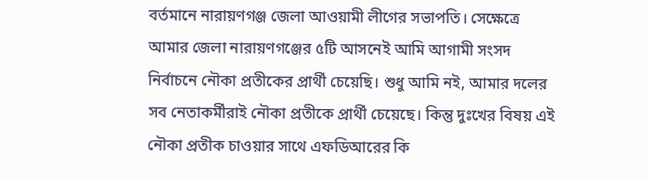বর্তমানে নারায়ণগঞ্জ জেলা আওয়ামী লীগের সভাপতি। সেক্ষেত্রে আমার জেলা নারায়ণগঞ্জের ৫টি আসনেই আমি আগামী সংসদ নির্বাচনে নৌকা প্রতীকের প্রার্থী চেয়েছি। শুধু আমি নই, আমার দলের সব নেতাকর্মীরাই নৌকা প্রতীকে প্রার্থী চেয়েছে। কিন্তু দুঃখের বিষয় এই নৌকা প্রতীক চাওয়ার সাথে এফডিআরের কি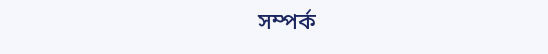সম্পর্ক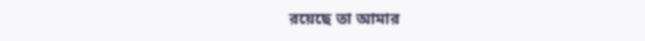রয়েছে তা আমার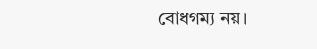বোধগম্য নয়।